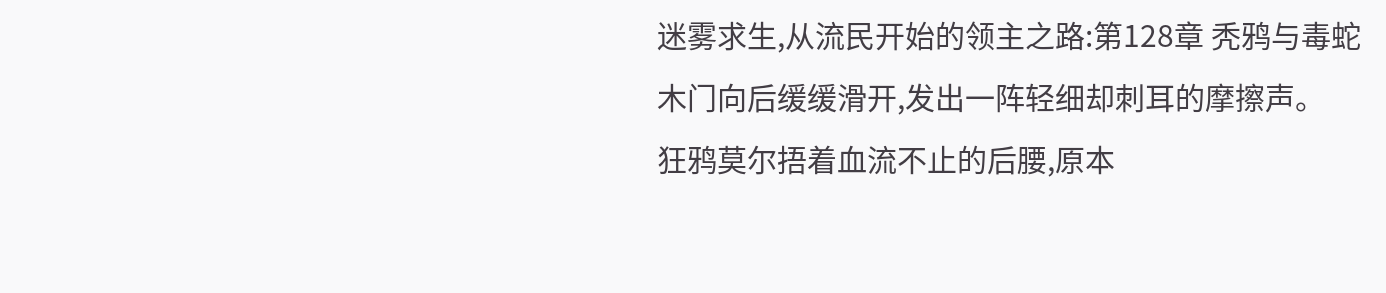迷雾求生,从流民开始的领主之路:第128章 秃鸦与毒蛇
木门向后缓缓滑开,发出一阵轻细却刺耳的摩擦声。
狂鸦莫尔捂着血流不止的后腰,原本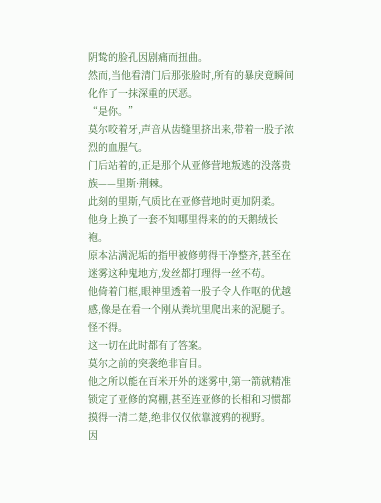阴鸷的脸孔因剧痛而扭曲。
然而,当他看清门后那张脸时,所有的暴戾竟瞬间化作了一抹深重的厌恶。
“是你。”
莫尔咬着牙,声音从齿缝里挤出来,带着一股子浓烈的血腥气。
门后站着的,正是那个从亚修营地叛逃的没落贵族——里斯·荆棘。
此刻的里斯,气质比在亚修营地时更加阴柔。
他身上换了一套不知哪里得来的的天鹅绒长袍。
原本沾满泥垢的指甲被修剪得干净整齐,甚至在迷雾这种鬼地方,发丝都打理得一丝不苟。
他倚着门框,眼神里透着一股子令人作呕的优越感,像是在看一个刚从粪坑里爬出来的泥腿子。
怪不得。
这一切在此时都有了答案。
莫尔之前的突袭绝非盲目。
他之所以能在百米开外的迷雾中,第一箭就精准锁定了亚修的窝棚,甚至连亚修的长相和习惯都摸得一清二楚,绝非仅仅依靠渡鸦的视野。
因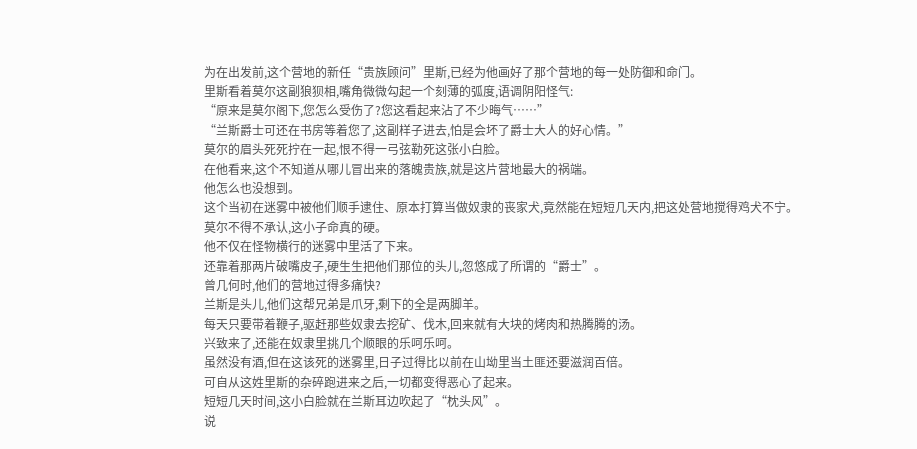为在出发前,这个营地的新任“贵族顾问”里斯,已经为他画好了那个营地的每一处防御和命门。
里斯看着莫尔这副狼狈相,嘴角微微勾起一个刻薄的弧度,语调阴阳怪气:
“原来是莫尔阁下,您怎么受伤了?您这看起来沾了不少晦气……”
“兰斯爵士可还在书房等着您了,这副样子进去,怕是会坏了爵士大人的好心情。”
莫尔的眉头死死拧在一起,恨不得一弓弦勒死这张小白脸。
在他看来,这个不知道从哪儿冒出来的落魄贵族,就是这片营地最大的祸端。
他怎么也没想到。
这个当初在迷雾中被他们顺手逮住、原本打算当做奴隶的丧家犬,竟然能在短短几天内,把这处营地搅得鸡犬不宁。
莫尔不得不承认,这小子命真的硬。
他不仅在怪物横行的迷雾中里活了下来。
还靠着那两片破嘴皮子,硬生生把他们那位的头儿,忽悠成了所谓的“爵士”。
曾几何时,他们的营地过得多痛快?
兰斯是头儿,他们这帮兄弟是爪牙,剩下的全是两脚羊。
每天只要带着鞭子,驱赶那些奴隶去挖矿、伐木,回来就有大块的烤肉和热腾腾的汤。
兴致来了,还能在奴隶里挑几个顺眼的乐呵乐呵。
虽然没有酒,但在这该死的迷雾里,日子过得比以前在山坳里当土匪还要滋润百倍。
可自从这姓里斯的杂碎跑进来之后,一切都变得恶心了起来。
短短几天时间,这小白脸就在兰斯耳边吹起了“枕头风”。
说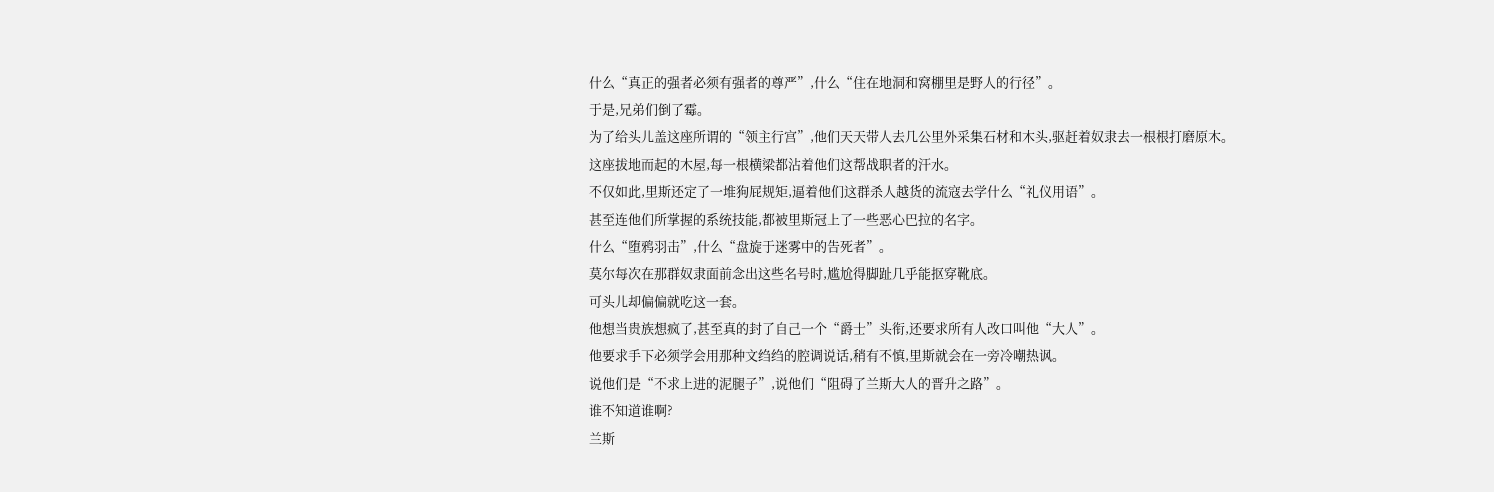什么“真正的强者必须有强者的尊严”,什么“住在地洞和窝棚里是野人的行径”。
于是,兄弟们倒了霉。
为了给头儿盖这座所谓的“领主行宫”,他们天天带人去几公里外采集石材和木头,驱赶着奴隶去一根根打磨原木。
这座拔地而起的木屋,每一根横梁都沾着他们这帮战职者的汗水。
不仅如此,里斯还定了一堆狗屁规矩,逼着他们这群杀人越货的流寇去学什么“礼仪用语”。
甚至连他们所掌握的系统技能,都被里斯冠上了一些恶心巴拉的名字。
什么“堕鸦羽击”,什么“盘旋于迷雾中的告死者”。
莫尔每次在那群奴隶面前念出这些名号时,尴尬得脚趾几乎能抠穿靴底。
可头儿却偏偏就吃这一套。
他想当贵族想疯了,甚至真的封了自己一个“爵士”头衔,还要求所有人改口叫他“大人”。
他要求手下必须学会用那种文绉绉的腔调说话,稍有不慎,里斯就会在一旁冷嘲热讽。
说他们是“不求上进的泥腿子”,说他们“阻碍了兰斯大人的晋升之路”。
谁不知道谁啊?
兰斯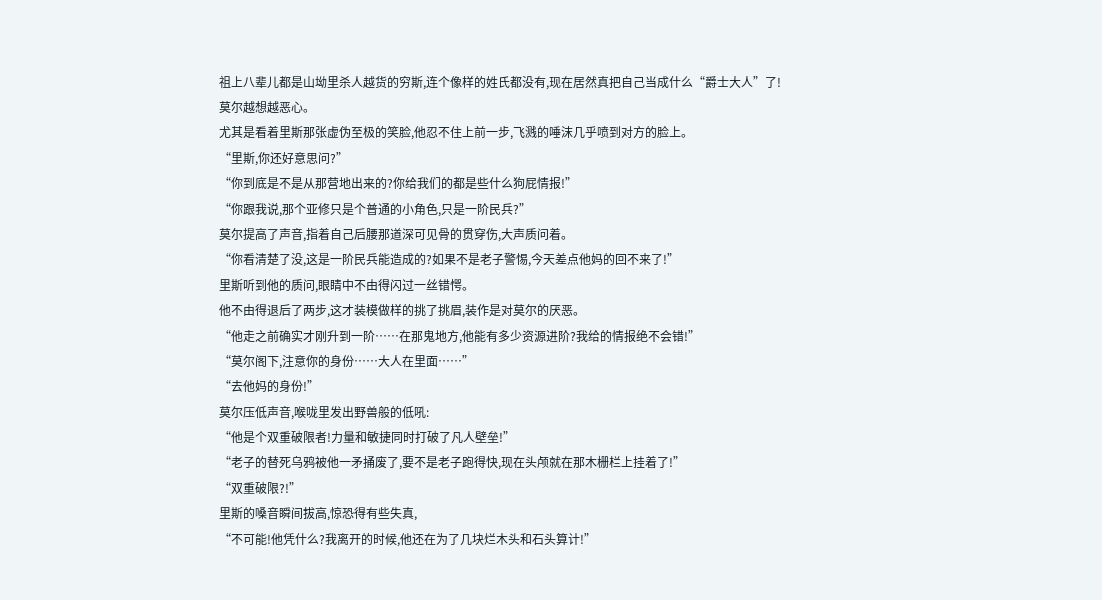祖上八辈儿都是山坳里杀人越货的穷斯,连个像样的姓氏都没有,现在居然真把自己当成什么“爵士大人”了!
莫尔越想越恶心。
尤其是看着里斯那张虚伪至极的笑脸,他忍不住上前一步,飞溅的唾沫几乎喷到对方的脸上。
“里斯,你还好意思问?”
“你到底是不是从那营地出来的?你给我们的都是些什么狗屁情报!”
“你跟我说,那个亚修只是个普通的小角色,只是一阶民兵?”
莫尔提高了声音,指着自己后腰那道深可见骨的贯穿伤,大声质问着。
“你看清楚了没,这是一阶民兵能造成的?如果不是老子警惕,今天差点他妈的回不来了!”
里斯听到他的质问,眼睛中不由得闪过一丝错愕。
他不由得退后了两步,这才装模做样的挑了挑眉,装作是对莫尔的厌恶。
“他走之前确实才刚升到一阶……在那鬼地方,他能有多少资源进阶?我给的情报绝不会错!”
“莫尔阁下,注意你的身份……大人在里面……”
“去他妈的身份!”
莫尔压低声音,喉咙里发出野兽般的低吼:
“他是个双重破限者!力量和敏捷同时打破了凡人壁垒!”
“老子的替死乌鸦被他一矛捅废了,要不是老子跑得快,现在头颅就在那木栅栏上挂着了!”
“双重破限?!”
里斯的嗓音瞬间拔高,惊恐得有些失真,
“不可能!他凭什么?我离开的时候,他还在为了几块烂木头和石头算计!”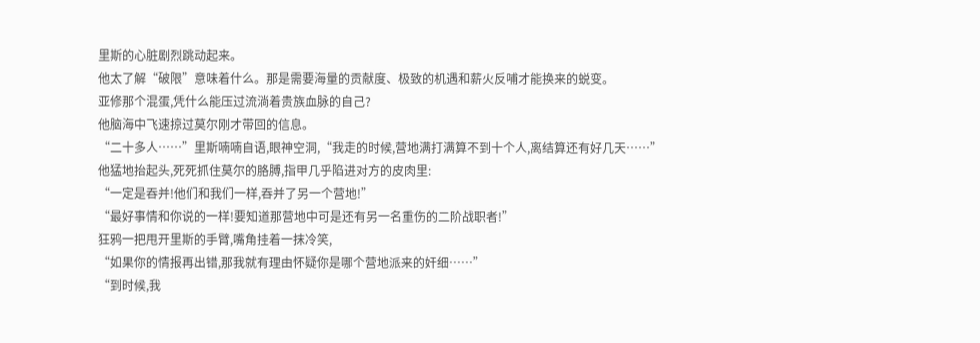里斯的心脏剧烈跳动起来。
他太了解“破限”意味着什么。那是需要海量的贡献度、极致的机遇和薪火反哺才能换来的蜕变。
亚修那个混蛋,凭什么能压过流淌着贵族血脉的自己?
他脑海中飞速掠过莫尔刚才带回的信息。
“二十多人……”里斯喃喃自语,眼神空洞,“我走的时候,营地满打满算不到十个人,离结算还有好几天……”
他猛地抬起头,死死抓住莫尔的胳膊,指甲几乎陷进对方的皮肉里:
“一定是吞并!他们和我们一样,吞并了另一个营地!”
“最好事情和你说的一样!要知道那营地中可是还有另一名重伤的二阶战职者!”
狂鸦一把甩开里斯的手臂,嘴角挂着一抹冷笑,
“如果你的情报再出错,那我就有理由怀疑你是哪个营地派来的奸细……”
“到时候,我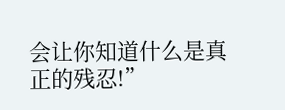会让你知道什么是真正的残忍!”